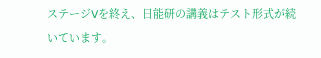ステージVを終え、日能研の講義はテスト形式が続いています。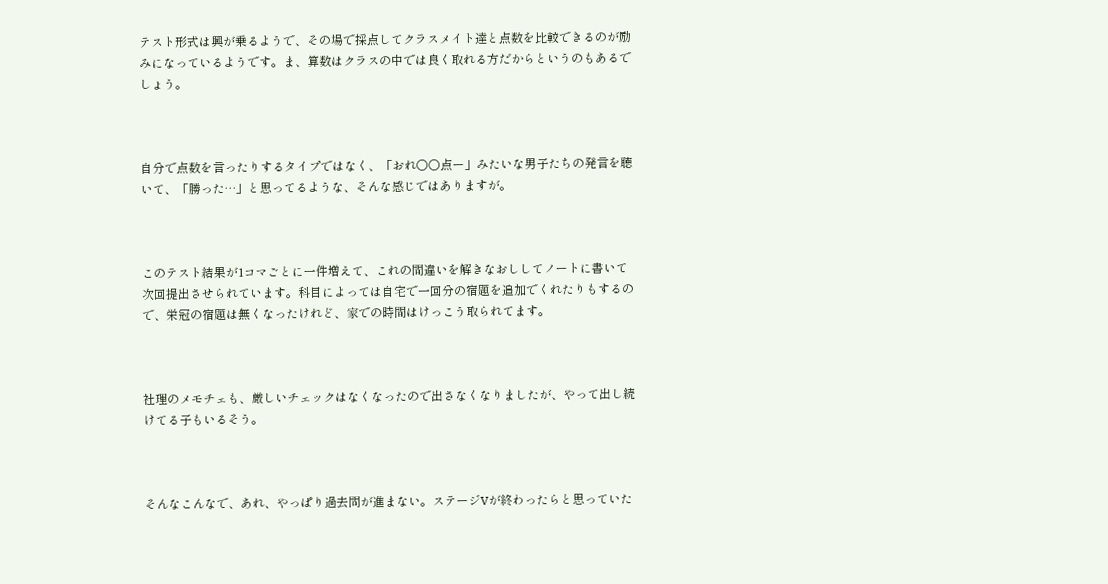テスト形式は興が乗るようで、その場で採点してクラスメイト達と点数を比較できるのが励みになっているようです。ま、算数はクラスの中では良く取れる方だからというのもあるでしょう。



自分で点数を言ったりするタイプではなく、「おれ〇〇点ー」みたいな男子たちの発言を聴いて、「勝った…」と思ってるような、そんな感じではありますが。



このテスト結果が1コマごとに一件増えて、これの間違いを解きなおししてノートに書いて次回提出させられています。科目によっては自宅で一回分の宿題を追加でくれたりもするので、栄冠の宿題は無くなったけれど、家での時間はけっこう取られてます。



社理のメモチェも、厳しいチェックはなくなったので出さなくなりましたが、やって出し続けてる子もいるそう。



そんなこんなで、あれ、やっぱり過去問が進まない。ステージVが終わったらと思っていた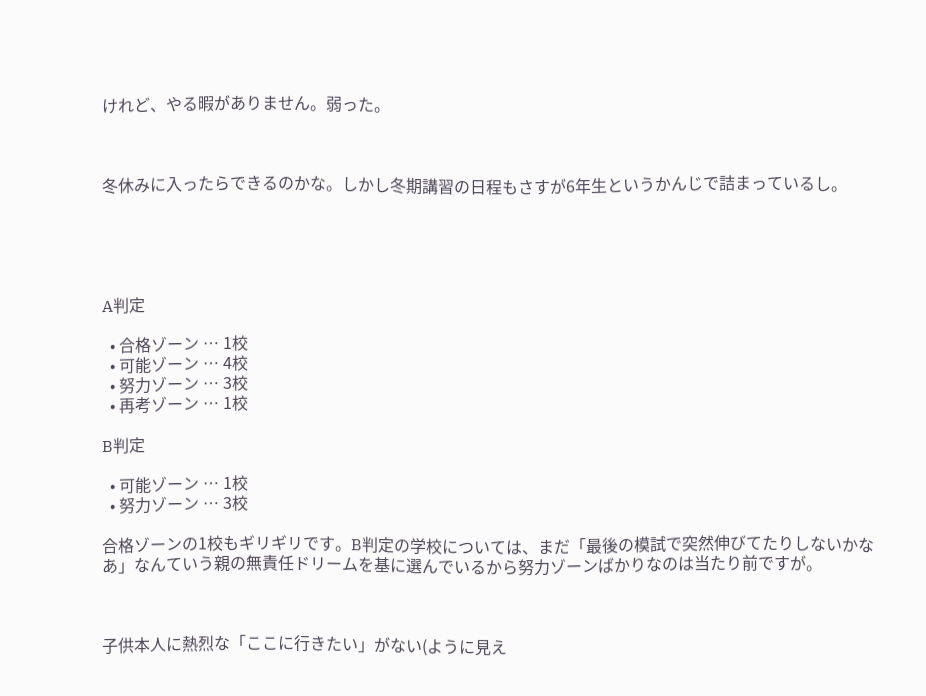けれど、やる暇がありません。弱った。



冬休みに入ったらできるのかな。しかし冬期講習の日程もさすが6年生というかんじで詰まっているし。





A判定

  • 合格ゾーン … 1校
  • 可能ゾーン … 4校
  • 努力ゾーン … 3校
  • 再考ゾーン … 1校

B判定

  • 可能ゾーン … 1校
  • 努力ゾーン … 3校

合格ゾーンの1校もギリギリです。B判定の学校については、まだ「最後の模試で突然伸びてたりしないかなあ」なんていう親の無責任ドリームを基に選んでいるから努力ゾーンばかりなのは当たり前ですが。



子供本人に熱烈な「ここに行きたい」がない(ように見え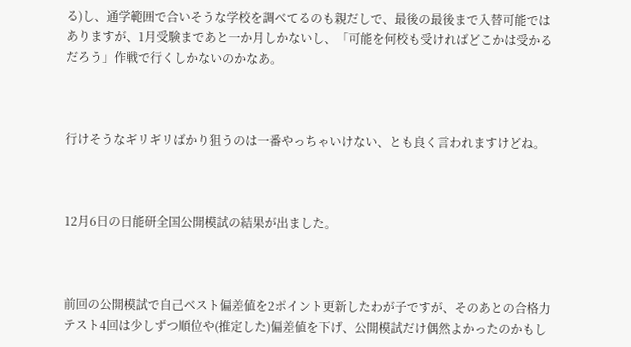る)し、通学範囲で合いそうな学校を調べてるのも親だしで、最後の最後まで入替可能ではありますが、1月受験まであと一か月しかないし、「可能を何校も受ければどこかは受かるだろう」作戦で行くしかないのかなあ。



行けそうなギリギリばかり狙うのは一番やっちゃいけない、とも良く言われますけどね。



12月6日の日能研全国公開模試の結果が出ました。



前回の公開模試で自己ベスト偏差値を2ポイント更新したわが子ですが、そのあとの合格力テスト4回は少しずつ順位や(推定した)偏差値を下げ、公開模試だけ偶然よかったのかもし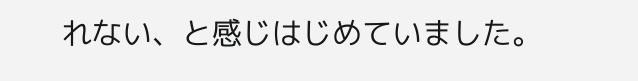れない、と感じはじめていました。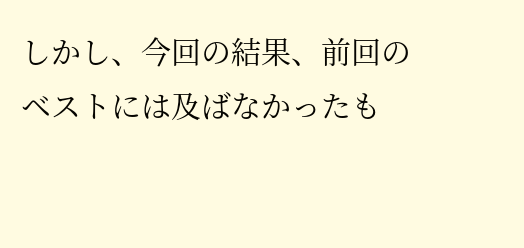しかし、今回の結果、前回のベストには及ばなかったも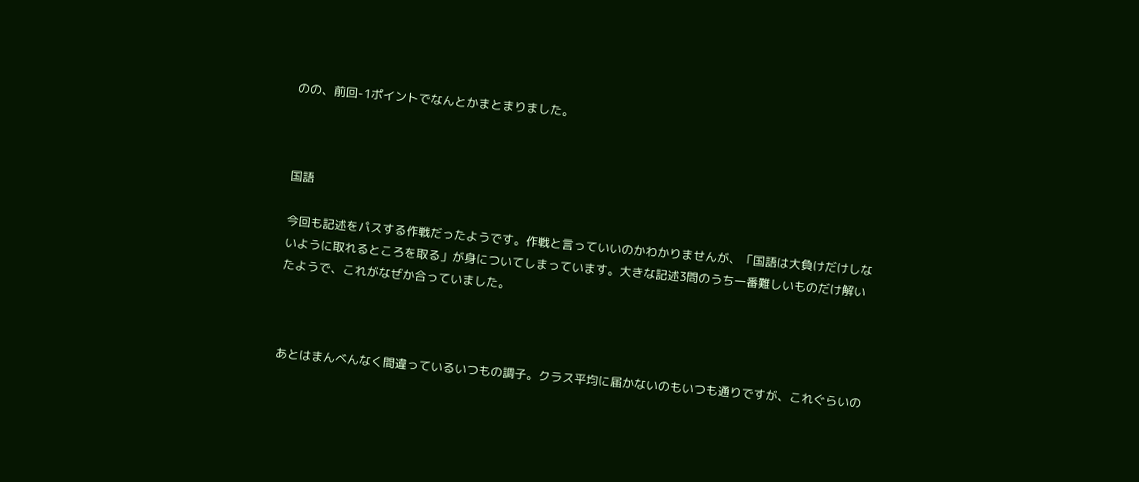のの、前回-1ポイントでなんとかまとまりました。



国語

今回も記述をパスする作戦だったようです。作戦と言っていいのかわかりませんが、「国語は大負けだけしないように取れるところを取る」が身についてしまっています。大きな記述3問のうち一番難しいものだけ解いたようで、これがなぜか合っていました。



あとはまんべんなく間違っているいつもの調子。クラス平均に届かないのもいつも通りですが、これぐらいの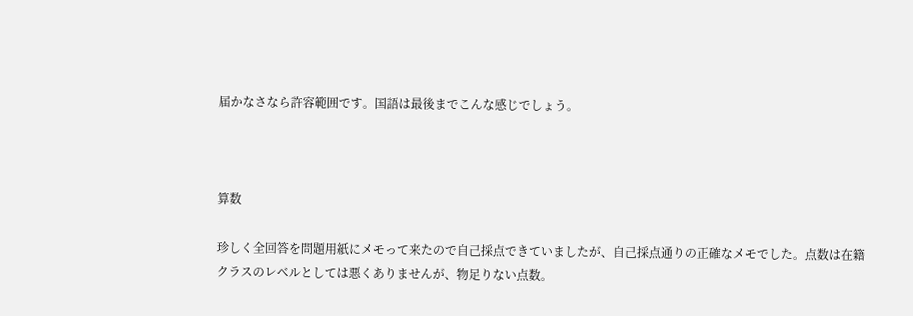届かなさなら許容範囲です。国語は最後までこんな感じでしょう。



算数

珍しく全回答を問題用紙にメモって来たので自己採点できていましたが、自己採点通りの正確なメモでした。点数は在籍クラスのレベルとしては悪くありませんが、物足りない点数。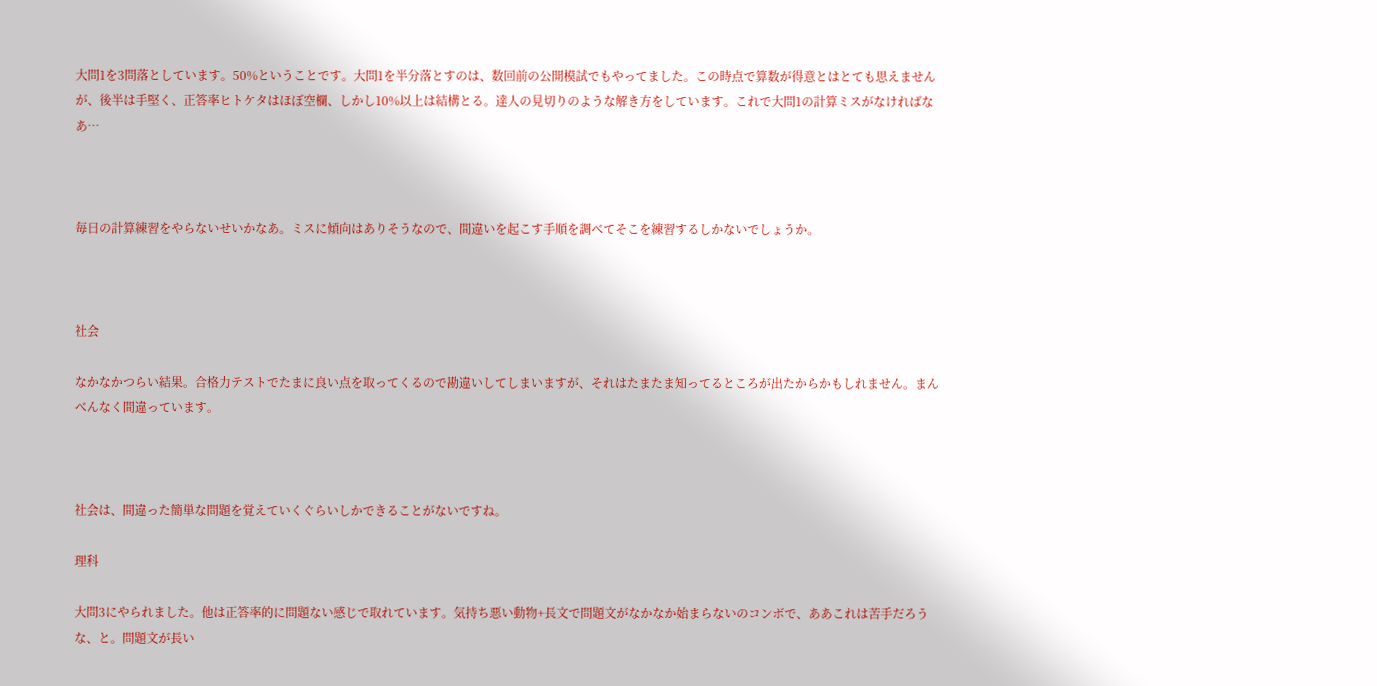大問1を3問落としています。50%ということです。大問1を半分落とすのは、数回前の公開模試でもやってました。この時点で算数が得意とはとても思えませんが、後半は手堅く、正答率ヒトケタはほぼ空欄、しかし10%以上は結構とる。達人の見切りのような解き方をしています。これで大問1の計算ミスがなければなあ…



毎日の計算練習をやらないせいかなあ。ミスに傾向はありそうなので、間違いを起こす手順を調べてそこを練習するしかないでしょうか。



社会

なかなかつらい結果。合格力テストでたまに良い点を取ってくるので勘違いしてしまいますが、それはたまたま知ってるところが出たからかもしれません。まんべんなく間違っています。



社会は、間違った簡単な問題を覚えていくぐらいしかできることがないですね。

理科

大問3にやられました。他は正答率的に問題ない感じで取れています。気持ち悪い動物+長文で問題文がなかなか始まらないのコンボで、ああこれは苦手だろうな、と。問題文が長い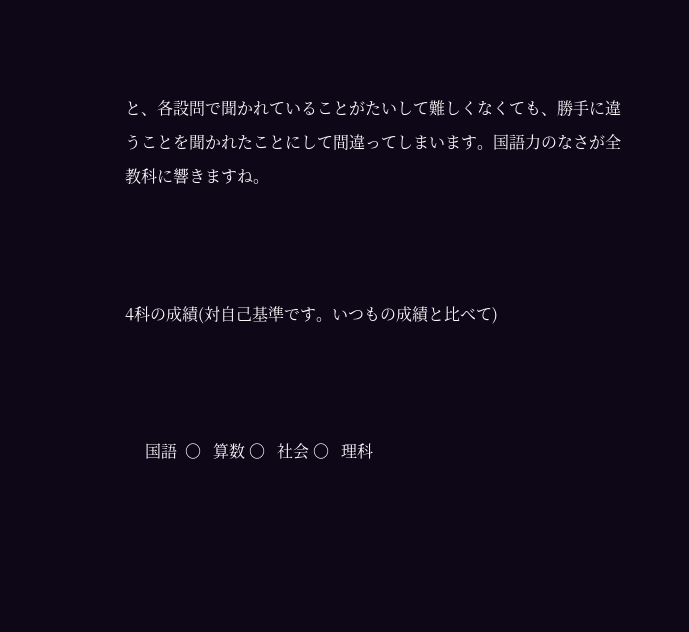と、各設問で聞かれていることがたいして難しくなくても、勝手に違うことを聞かれたことにして間違ってしまいます。国語力のなさが全教科に響きますね。



4科の成績(対自己基準です。いつもの成績と比べて)



     国語  〇   算数 〇   社会 〇   理科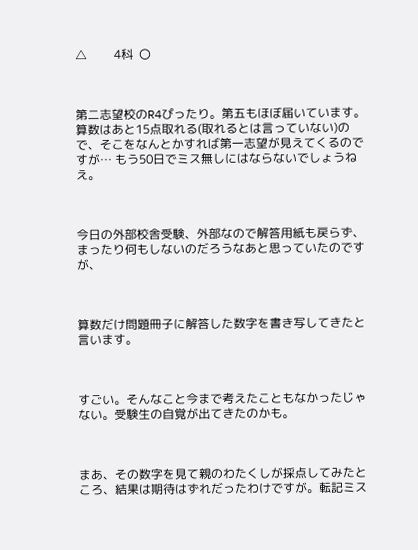△         4科  〇



第二志望校のR4ぴったり。第五もほぼ届いています。算数はあと15点取れる(取れるとは言っていない)ので、そこをなんとかすれば第一志望が見えてくるのですが… もう50日でミス無しにはならないでしょうねえ。



今日の外部校舎受験、外部なので解答用紙も戻らず、まったり何もしないのだろうなあと思っていたのですが、



算数だけ問題冊子に解答した数字を書き写してきたと言います。



すごい。そんなこと今まで考えたこともなかったじゃない。受験生の自覚が出てきたのかも。



まあ、その数字を見て親のわたくしが採点してみたところ、結果は期待はずれだったわけですが。転記ミス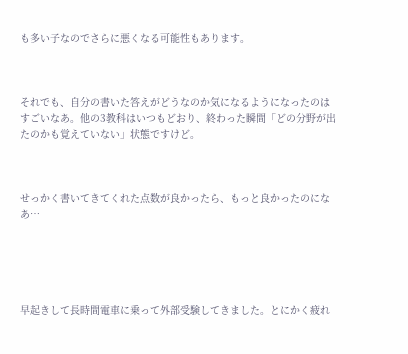も多い子なのでさらに悪くなる可能性もあります。



それでも、自分の書いた答えがどうなのか気になるようになったのはすごいなあ。他の3教科はいつもどおり、終わった瞬間「どの分野が出たのかも覚えていない」状態ですけど。



せっかく書いてきてくれた点数が良かったら、もっと良かったのになあ…





早起きして長時間電車に乗って外部受験してきました。とにかく疲れ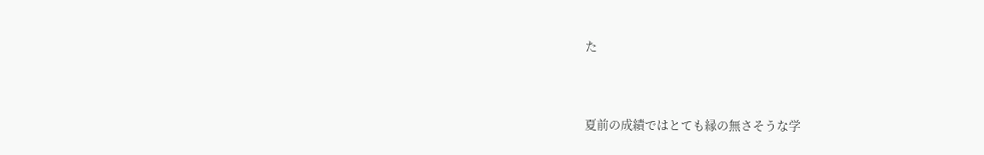た



夏前の成績ではとても縁の無さそうな学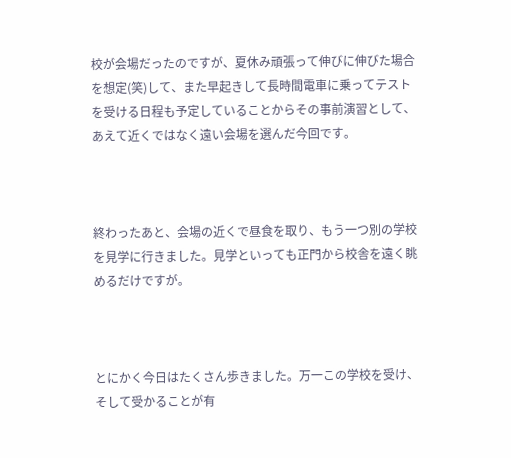校が会場だったのですが、夏休み頑張って伸びに伸びた場合を想定(笑)して、また早起きして長時間電車に乗ってテストを受ける日程も予定していることからその事前演習として、あえて近くではなく遠い会場を選んだ今回です。



終わったあと、会場の近くで昼食を取り、もう一つ別の学校を見学に行きました。見学といっても正門から校舎を遠く眺めるだけですが。



とにかく今日はたくさん歩きました。万一この学校を受け、そして受かることが有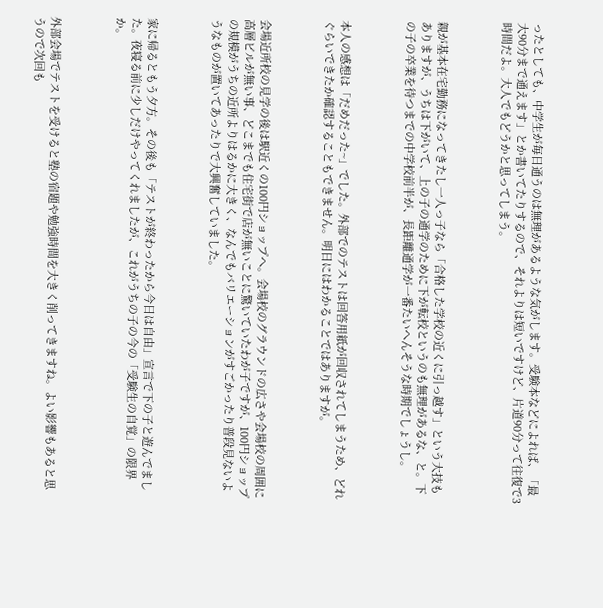ったとしても、中学生が毎日通うのは無理があるような気がします。受験本などによれば、「最大90分まで通えます」とか書いてたりするので、それよりは短いですけど、片道90分って往復で3時間だよ。大人でもどうかと思ってしまう。



親が基本在宅勤務になってきたし一人っ子なら「合格した学校の近くに引っ越す」という大技もありますが、うちは下がいて、上の子の通学のために下が転校というのも無理があるな、と。下の子の卒業を待つまでの中学校前半が、長距離通学が一番たいへんそうな時期でしょうし。



本人の感想は「だめだった~」でした。外部でのテストは回答用紙が回収されてしまうため、どれぐらいできたか確認することもできません。明日にはわかることではありますが。



会場近所校の見学の後は駅近くの100円ショップへ。会場校のグラウンドの広さや会場校の周囲に高層ビルが無い事、どこまでも住宅街で店が無いことに驚いていたわが子ですが、100円ショップの規模がうちの近所よりはるかに大きく、なんでもバリエーションがすごかったり普段見ないようなものが置いてあったりで大興奮していました。



家に帰るともう夕方。その後も「テストが終わったから今日は自由」宣言で下の子と遊んでました。夜寝る前に少しだけやってくれましたが、これがうちの子の今の「受験生の自覚」の限界か。



外部会場でテストを受けると塾の宿題や勉強時間を大きく削ってきますね。よい影響もあると思うので次回も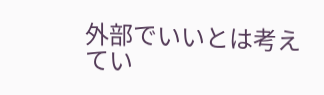外部でいいとは考えてい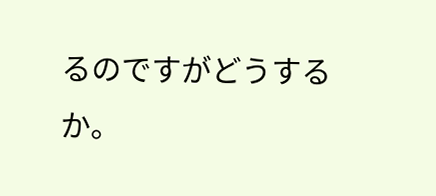るのですがどうするか。